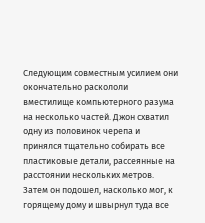Следующим совместным усилием они окончательно раскололи вместилище компьютерного разума на несколько частей. Джон схватил одну из половинок черепа и принялся тщательно собирать все пластиковые детали, рассеянные на расстоянии нескольких метров. Затем он подошел, насколько мог, к горящему дому и швырнул туда все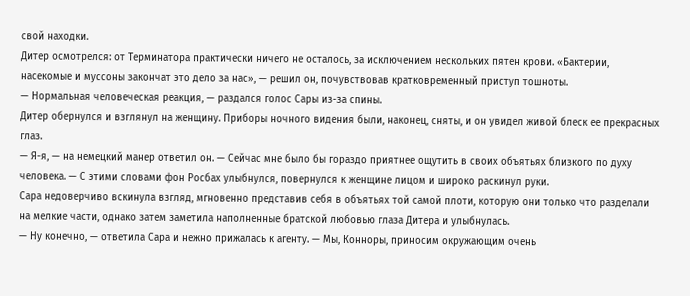свой находки.
Дитер осмотрелся: от Терминатора практически ничего не осталось, за исключением нескольких пятен крови. «Бактерии, насекомые и муссоны закончат это дело за нас», — решил он, почувствовав кратковременный приступ тошноты.
— Нормальная человеческая реакция, — раздался голос Сары из-за спины.
Дитер обернулся и взглянул на женщину. Приборы ночного видения были, наконец, сняты, и он увидел живой блеск ее прекрасных глаз.
— Я-я, — на немецкий манер ответил он. — Сейчас мне было бы гораздо приятнее ощутить в своих объятьях близкого по духу человека. — С этими словами фон Росбах улыбнулся, повернулся к женщине лицом и широко раскинул руки.
Сара недоверчиво вскинула взгляд, мгновенно представив себя в объятьях той самой плоти, которую они только что разделали на мелкие части, однако затем заметила наполненные братской любовью глаза Дитера и улыбнулась.
— Ну конечно, — ответила Сара и нежно прижалась к агенту. — Мы, Конноры, приносим окружающим очень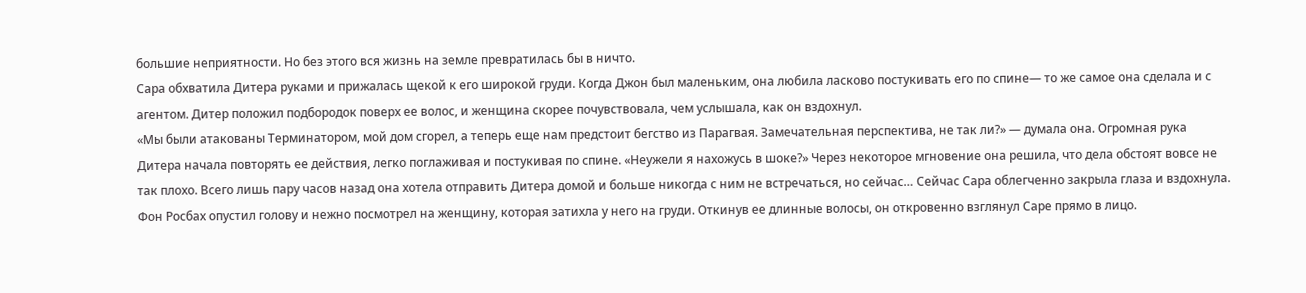большие неприятности. Но без этого вся жизнь на земле превратилась бы в ничто.
Сара обхватила Дитера руками и прижалась щекой к его широкой груди. Когда Джон был маленьким, она любила ласково постукивать его по спине— то же самое она сделала и с агентом. Дитер положил подбородок поверх ее волос, и женщина скорее почувствовала, чем услышала, как он вздохнул.
«Мы были атакованы Терминатором, мой дом сгорел, а теперь еще нам предстоит бегство из Парагвая. Замечательная перспектива, не так ли?» — думала она. Огромная рука Дитера начала повторять ее действия, легко поглаживая и постукивая по спине. «Неужели я нахожусь в шоке?» Через некоторое мгновение она решила, что дела обстоят вовсе не так плохо. Всего лишь пару часов назад она хотела отправить Дитера домой и больше никогда с ним не встречаться, но сейчас… Сейчас Сара облегченно закрыла глаза и вздохнула.
Фон Росбах опустил голову и нежно посмотрел на женщину, которая затихла у него на груди. Откинув ее длинные волосы, он откровенно взглянул Саре прямо в лицо.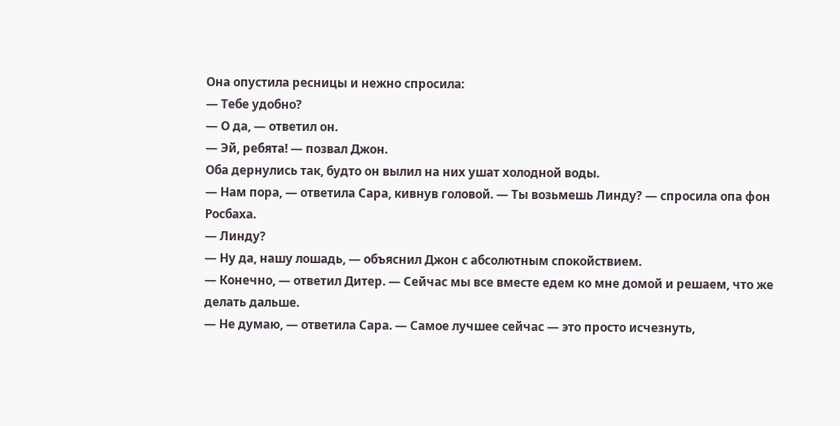Она опустила ресницы и нежно спросила:
— Тебе удобно?
— О да, — ответил он.
— Эй, ребята! — позвал Джон.
Оба дернулись так, будто он вылил на них ушат холодной воды.
— Нам пора, — ответила Сара, кивнув головой. — Ты возьмешь Линду? — спросила опа фон Росбаха.
— Линду?
— Ну да, нашу лошадь, — объяснил Джон с абсолютным спокойствием.
— Конечно, — ответил Дитер. — Сейчас мы все вместе едем ко мне домой и решаем, что же делать дальше.
— Не думаю, — ответила Сара. — Самое лучшее сейчас — это просто исчезнуть,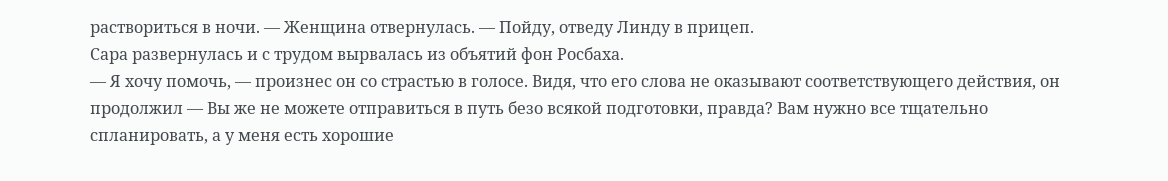раствориться в ночи. — Женщина отвернулась. — Пойду, отведу Линду в прицеп.
Сара развернулась и с трудом вырвалась из объятий фон Росбаха.
— Я хочу помочь, — произнес он со страстью в голосе. Видя, что его слова не оказывают соответствующего действия, он продолжил — Вы же не можете отправиться в путь безо всякой подготовки, правда? Вам нужно все тщательно спланировать, а у меня есть хорошие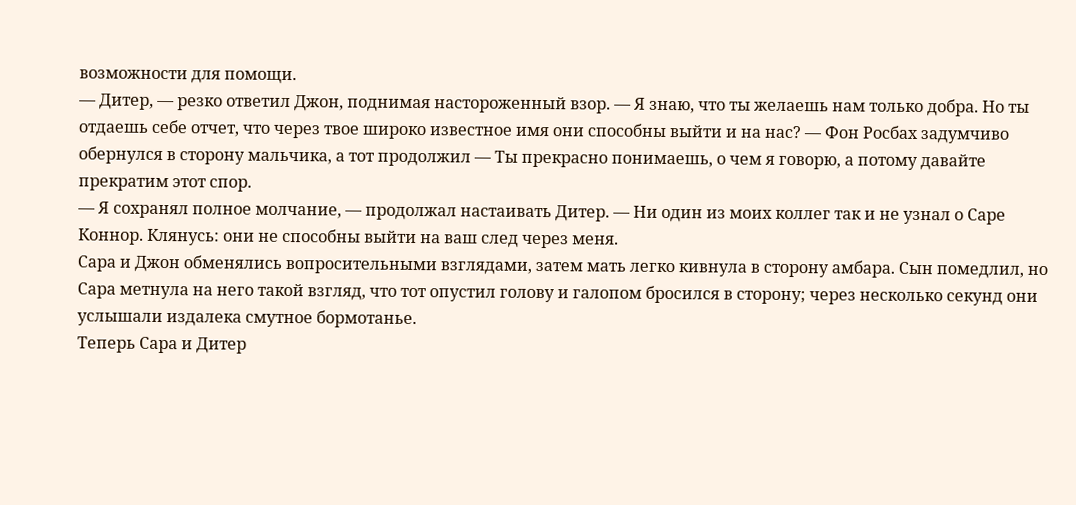возможности для помощи.
— Дитер, — резко ответил Джон, поднимая настороженный взор. — Я знаю, что ты желаешь нам только добра. Но ты отдаешь себе отчет, что через твое широко известное имя они способны выйти и на нас? — Фон Росбах задумчиво обернулся в сторону мальчика, а тот продолжил — Ты прекрасно понимаешь, о чем я говорю, а потому давайте прекратим этот спор.
— Я сохранял полное молчание, — продолжал настаивать Дитер. — Ни один из моих коллег так и не узнал о Саре Коннор. Клянусь: они не способны выйти на ваш след через меня.
Сара и Джон обменялись вопросительными взглядами, затем мать легко кивнула в сторону амбара. Сын помедлил, но Сара метнула на него такой взгляд, что тот опустил голову и галопом бросился в сторону; через несколько секунд они услышали издалека смутное бормотанье.
Теперь Сара и Дитер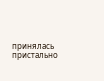принялась пристально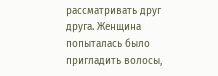рассматривать друг друга. Женщина попыталась было пригладить волосы,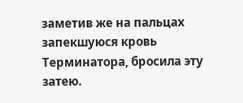заметив же на пальцах запекшуюся кровь Терминатора, бросила эту затею.